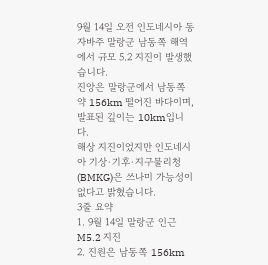9월 14일 오전 인도네시아 동자바주 말랑군 남동쪽 해역에서 규모 5.2 지진이 발생했습니다.
진앙은 말랑군에서 남동쪽 약 156km 떨어진 바다이며, 발표된 깊이는 10km입니다.
해상 지진이었지만 인도네시아 기상·기후·지구물리청(BMKG)은 쓰나미 가능성이 없다고 밝혔습니다.
3줄 요약
1. 9월 14일 말랑군 인근 M5.2 지진
2. 진원은 남동쪽 156km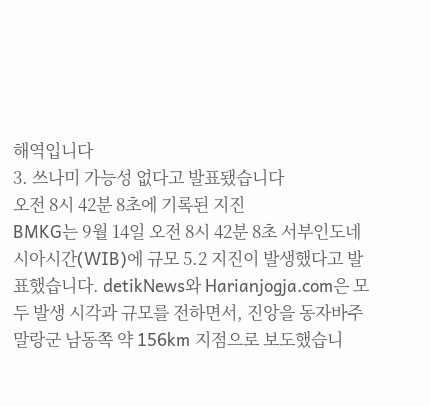해역입니다
3. 쓰나미 가능성 없다고 발표됐습니다
오전 8시 42분 8초에 기록된 지진
BMKG는 9월 14일 오전 8시 42분 8초 서부인도네시아시간(WIB)에 규모 5.2 지진이 발생했다고 발표했습니다. detikNews와 Harianjogja.com은 모두 발생 시각과 규모를 전하면서, 진앙을 동자바주 말랑군 남동쪽 약 156km 지점으로 보도했습니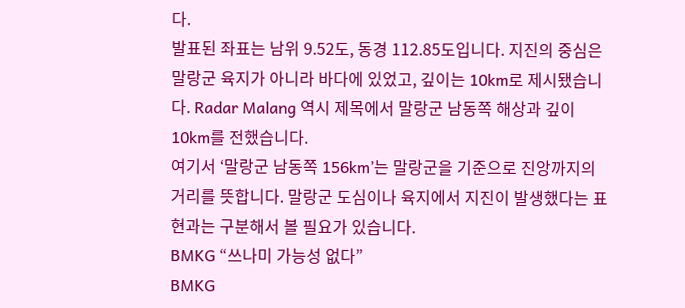다.
발표된 좌표는 남위 9.52도, 동경 112.85도입니다. 지진의 중심은 말랑군 육지가 아니라 바다에 있었고, 깊이는 10km로 제시됐습니다. Radar Malang 역시 제목에서 말랑군 남동쪽 해상과 깊이 10km를 전했습니다.
여기서 ‘말랑군 남동쪽 156km’는 말랑군을 기준으로 진앙까지의 거리를 뜻합니다. 말랑군 도심이나 육지에서 지진이 발생했다는 표현과는 구분해서 볼 필요가 있습니다.
BMKG “쓰나미 가능성 없다”
BMKG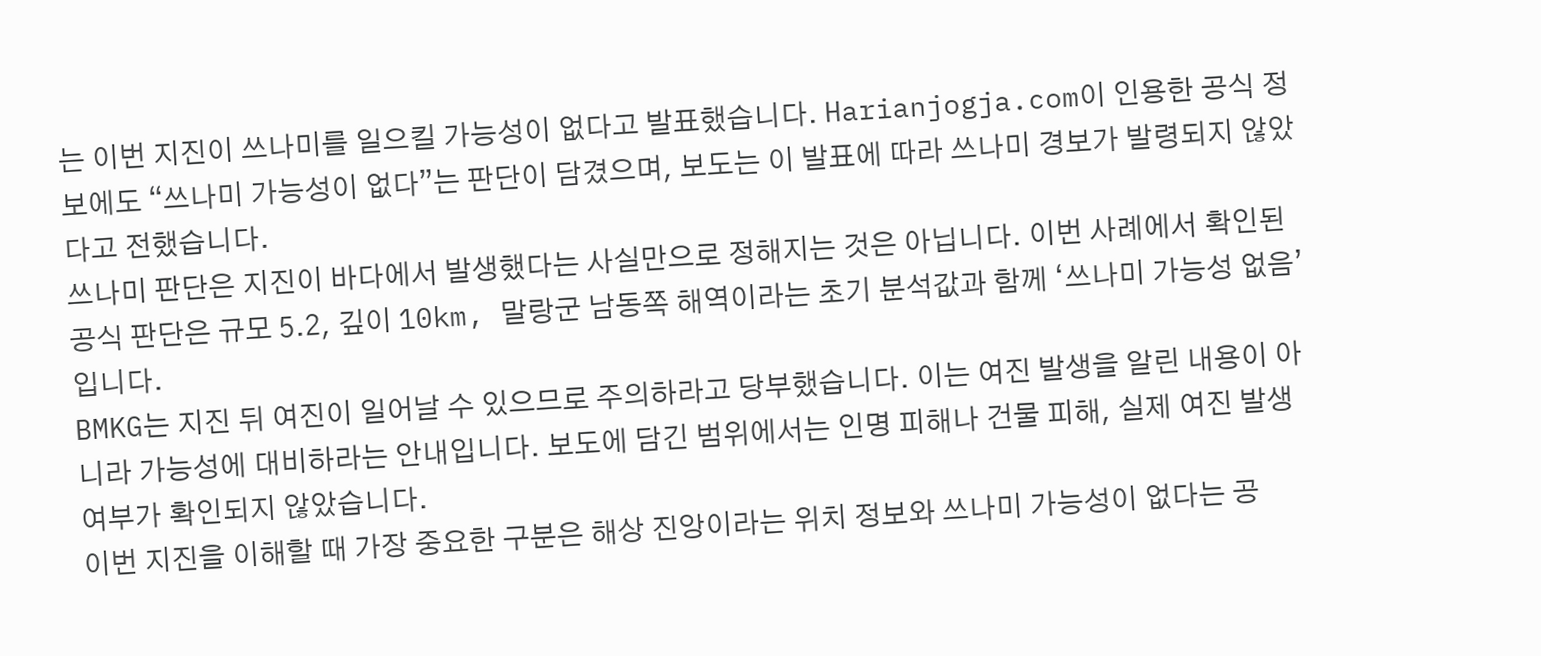는 이번 지진이 쓰나미를 일으킬 가능성이 없다고 발표했습니다. Harianjogja.com이 인용한 공식 정보에도 “쓰나미 가능성이 없다”는 판단이 담겼으며, 보도는 이 발표에 따라 쓰나미 경보가 발령되지 않았다고 전했습니다.
쓰나미 판단은 지진이 바다에서 발생했다는 사실만으로 정해지는 것은 아닙니다. 이번 사례에서 확인된 공식 판단은 규모 5.2, 깊이 10km, 말랑군 남동쪽 해역이라는 초기 분석값과 함께 ‘쓰나미 가능성 없음’입니다.
BMKG는 지진 뒤 여진이 일어날 수 있으므로 주의하라고 당부했습니다. 이는 여진 발생을 알린 내용이 아니라 가능성에 대비하라는 안내입니다. 보도에 담긴 범위에서는 인명 피해나 건물 피해, 실제 여진 발생 여부가 확인되지 않았습니다.
이번 지진을 이해할 때 가장 중요한 구분은 해상 진앙이라는 위치 정보와 쓰나미 가능성이 없다는 공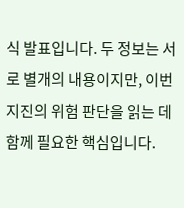식 발표입니다. 두 정보는 서로 별개의 내용이지만, 이번 지진의 위험 판단을 읽는 데 함께 필요한 핵심입니다.